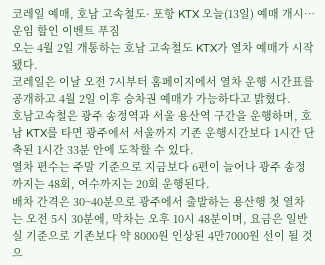코레일 예매, 호남 고속철도· 포항 KTX 오늘(13일) 예매 개시…운임 할인 이벤트 푸짐
오는 4월 2일 개통하는 호남 고속철도 KTX가 열차 예매가 시작됐다.
코레일은 이날 오전 7시부터 홈페이지에서 열차 운행 시간표를 공개하고 4월 2일 이후 승차권 예매가 가능하다고 밝혔다.
호남고속철은 광주 송정역과 서울 용산역 구간을 운행하며, 호남 KTX를 타면 광주에서 서울까지 기존 운행시간보다 1시간 단축된 1시간 33분 안에 도착할 수 있다.
열차 편수는 주말 기준으로 지금보다 6편이 늘어나 광주 송정까지는 48회, 여수까지는 20회 운행된다.
배차 간격은 30~40분으로 광주에서 출발하는 용산행 첫 열차는 오전 5시 30분에, 막차는 오후 10시 48분이며, 요금은 일반실 기준으로 기존보다 약 8000원 인상된 4만7000원 선이 될 것으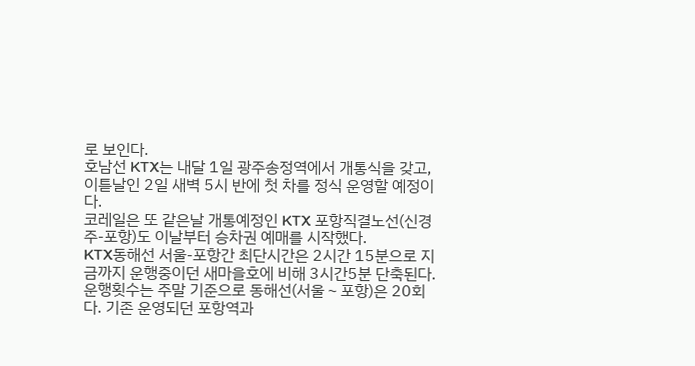로 보인다.
호남선 KTX는 내달 1일 광주송정역에서 개통식을 갖고, 이튿날인 2일 새벽 5시 반에 첫 차를 정식 운영할 예정이다.
코레일은 또 같은날 개통예정인 KTX 포항직결노선(신경주-포항)도 이날부터 승차권 예매를 시작했다.
KTX동해선 서울-포항간 최단시간은 2시간 15분으로 지금까지 운행중이던 새마을호에 비해 3시간5분 단축된다.
운행횟수는 주말 기준으로 동해선(서울∼포항)은 20회다. 기존 운영되던 포항역과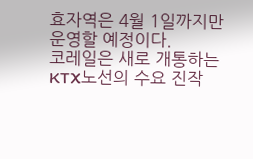효자역은 4월 1일까지만 운영할 예정이다.
코레일은 새로 개통하는 KTX노선의 수요 진작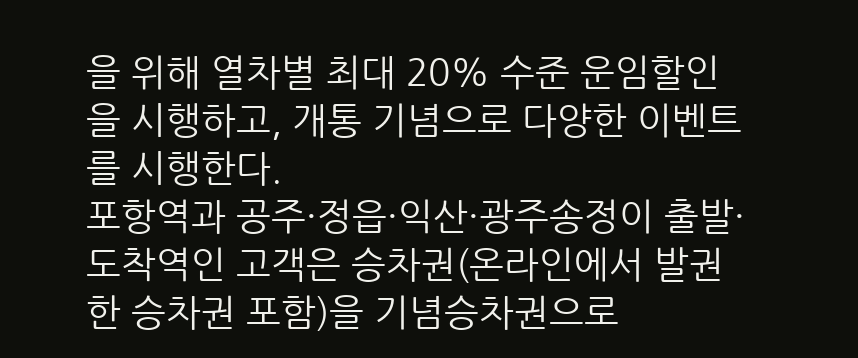을 위해 열차별 최대 20% 수준 운임할인을 시행하고, 개통 기념으로 다양한 이벤트를 시행한다.
포항역과 공주·정읍·익산·광주송정이 출발·도착역인 고객은 승차권(온라인에서 발권한 승차권 포함)을 기념승차권으로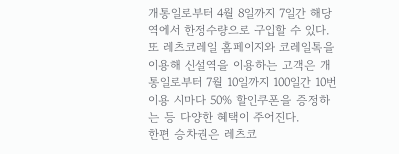개통일로부터 4월 8일까지 7일간 해당 역에서 한정수량으로 구입할 수 있다.
또 레츠코레일 홈페이지와 코레일톡을 이용해 신설역을 이용하는 고객은 개통일로부터 7월 10일까지 100일간 10번 이용 시마다 50% 할인쿠폰을 증정하는 등 다양한 혜택이 주어진다.
한편 승차권은 레츠코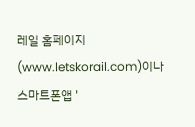레일 홈페이지(www.letskorail.com)이나 스마트폰앱 '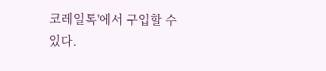코레일톡'에서 구입할 수 있다.